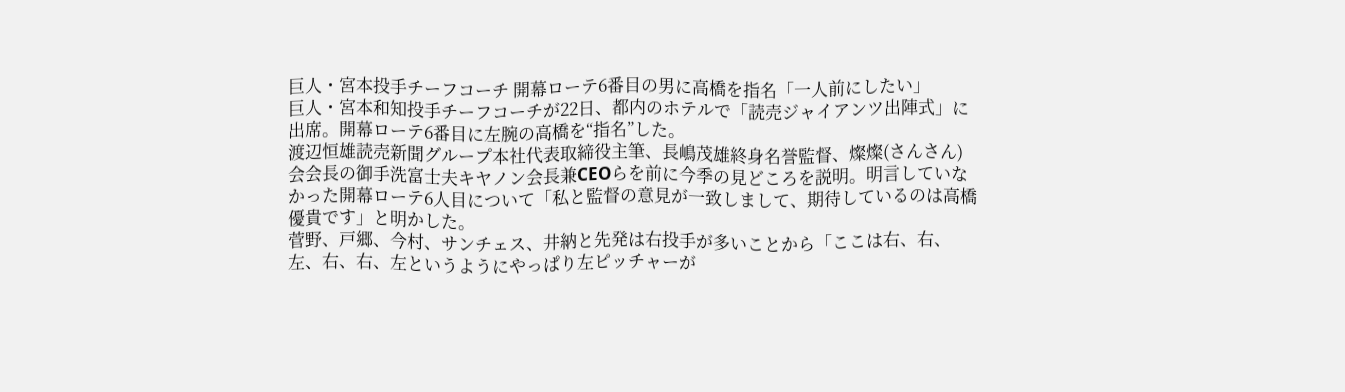巨人・宮本投手チーフコーチ 開幕ローテ6番目の男に高橋を指名「一人前にしたい」
巨人・宮本和知投手チーフコーチが22日、都内のホテルで「読売ジャイアンツ出陣式」に出席。開幕ローテ6番目に左腕の高橋を“指名”した。
渡辺恒雄読売新聞グループ本社代表取締役主筆、長嶋茂雄終身名誉監督、燦燦(さんさん)会会長の御手洗富士夫キヤノン会長兼CEOらを前に今季の見どころを説明。明言していなかった開幕ローテ6人目について「私と監督の意見が一致しまして、期待しているのは高橋優貴です」と明かした。
菅野、戸郷、今村、サンチェス、井納と先発は右投手が多いことから「ここは右、右、左、右、右、左というようにやっぱり左ピッチャーが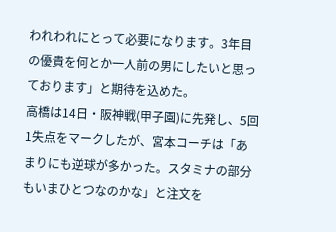われわれにとって必要になります。3年目の優貴を何とか一人前の男にしたいと思っております」と期待を込めた。
高橋は14日・阪神戦(甲子園)に先発し、5回1失点をマークしたが、宮本コーチは「あまりにも逆球が多かった。スタミナの部分もいまひとつなのかな」と注文を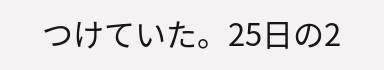つけていた。25日の2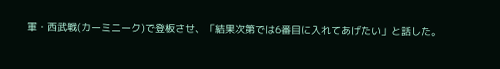軍・西武戦(カーミニーク)で登板させ、「結果次第では6番目に入れてあげたい」と話した。